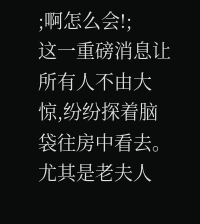;啊怎么会!;
这一重磅消息让所有人不由大惊,纷纷探着脑袋往房中看去。
尤其是老夫人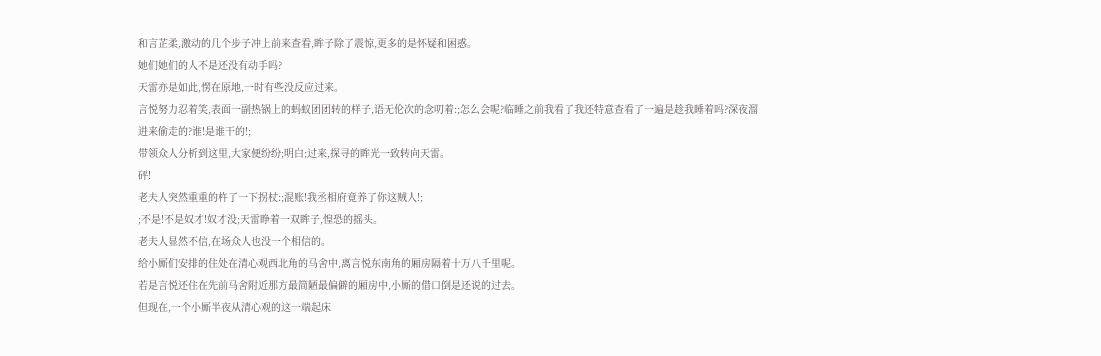和言芷柔,激动的几个步子冲上前来查看,眸子除了震惊,更多的是怀疑和困惑。
她们她们的人不是还没有动手吗?
天雷亦是如此,愣在原地,一时有些没反应过来。
言悦努力忍着笑,表面一副热锅上的蚂蚁团团转的样子,语无伦次的念叨着:;怎么会呢?临睡之前我看了我还特意查看了一遍是趁我睡着吗?深夜溜进来偷走的?谁!是谁干的!;
带领众人分析到这里,大家便纷纷;明白;过来,探寻的眸光一致转向天雷。
砰!
老夫人突然重重的杵了一下拐杖:;混账!我丞相府竟养了你这贼人!;
;不是!不是奴才!奴才没;天雷睁着一双眸子,惶恐的摇头。
老夫人显然不信,在场众人也没一个相信的。
给小厮们安排的住处在清心观西北角的马舍中,离言悦东南角的厢房隔着十万八千里呢。
若是言悦还住在先前马舍附近那方最简陋最偏僻的厢房中,小厮的借口倒是还说的过去。
但现在,一个小厮半夜从清心观的这一端起床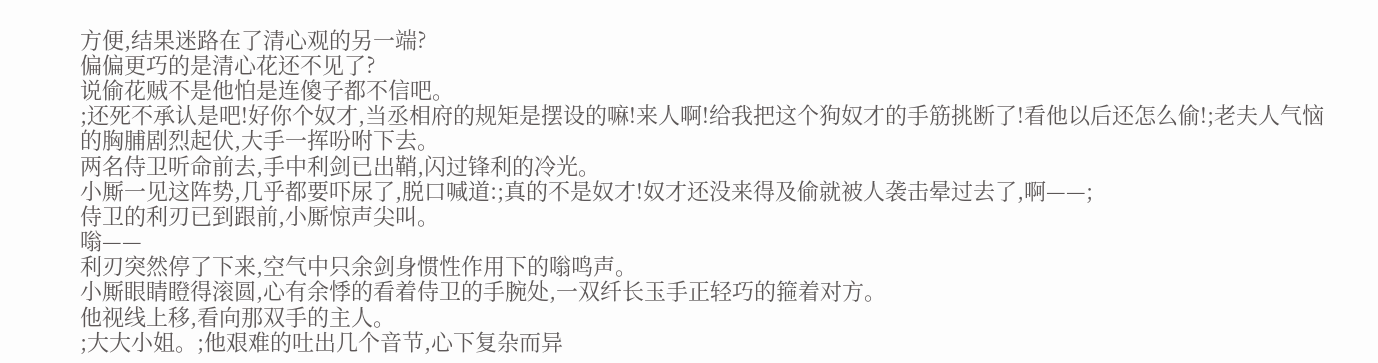方便,结果迷路在了清心观的另一端?
偏偏更巧的是清心花还不见了?
说偷花贼不是他怕是连傻子都不信吧。
;还死不承认是吧!好你个奴才,当丞相府的规矩是摆设的嘛!来人啊!给我把这个狗奴才的手筋挑断了!看他以后还怎么偷!;老夫人气恼的胸脯剧烈起伏,大手一挥吩咐下去。
两名侍卫听命前去,手中利剑已出鞘,闪过锋利的冷光。
小厮一见这阵势,几乎都要吓尿了,脱口喊道:;真的不是奴才!奴才还没来得及偷就被人袭击晕过去了,啊——;
侍卫的利刃已到跟前,小厮惊声尖叫。
嗡——
利刃突然停了下来,空气中只余剑身惯性作用下的嗡鸣声。
小厮眼睛瞪得滚圆,心有余悸的看着侍卫的手腕处,一双纤长玉手正轻巧的箍着对方。
他视线上移,看向那双手的主人。
;大大小姐。;他艰难的吐出几个音节,心下复杂而异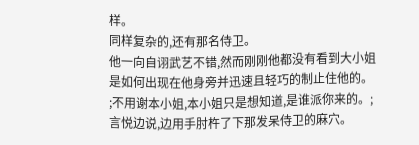样。
同样复杂的,还有那名侍卫。
他一向自诩武艺不错,然而刚刚他都没有看到大小姐是如何出现在他身旁并迅速且轻巧的制止住他的。
;不用谢本小姐,本小姐只是想知道,是谁派你来的。;言悦边说,边用手肘杵了下那发呆侍卫的麻穴。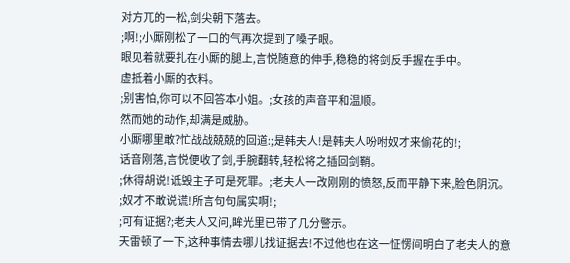对方兀的一松,剑尖朝下落去。
;啊!;小厮刚松了一口的气再次提到了嗓子眼。
眼见着就要扎在小厮的腿上,言悦随意的伸手,稳稳的将剑反手握在手中。
虚抵着小厮的衣料。
;别害怕,你可以不回答本小姐。;女孩的声音平和温顺。
然而她的动作,却满是威胁。
小厮哪里敢?忙战战兢兢的回道:;是韩夫人!是韩夫人吩咐奴才来偷花的!;
话音刚落,言悦便收了剑,手腕翻转,轻松将之插回剑鞘。
;休得胡说!诋毁主子可是死罪。;老夫人一改刚刚的愤怒,反而平静下来,脸色阴沉。
;奴才不敢说谎!所言句句属实啊!;
;可有证据?;老夫人又问,眸光里已带了几分警示。
天雷顿了一下,这种事情去哪儿找证据去!不过他也在这一怔愣间明白了老夫人的意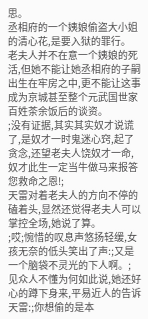思。
丞相府的一个姨娘偷盗大小姐的清心花,是要入狱的罪行。
老夫人并不在意一个姨娘的死活,但她不能让她丞相府的子嗣出生在牢房之中,更不能让这事成为京城甚至整个元武国世家百姓茶余饭后的谈资。
;没有证据,其实其实奴才说谎了,是奴才一时鬼迷心窍,起了贪念,还望老夫人饶奴才一命,奴才此生一定当牛做马来报答您救命之恩!;
天雷对着老夫人的方向不停的磕着头,显然还觉得老夫人可以掌控全场,她说了算。
;哎;惋惜的叹息声悠扬轻缓,女孩无奈的低头笑出了声:;又是一个脑袋不灵光的下人啊。;
见众人不懂为何如此说,她还好心的蹲下身来,平易近人的告诉天雷:;你想偷的是本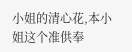小姐的清心花,本小姐这个准供奉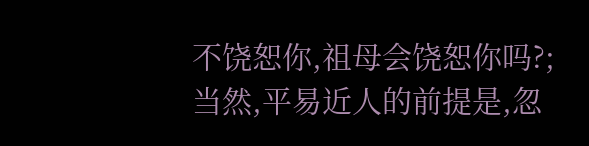不饶恕你,祖母会饶恕你吗?;
当然,平易近人的前提是,忽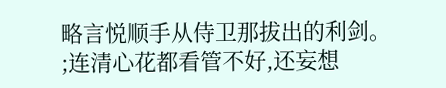略言悦顺手从侍卫那拔出的利剑。
;连清心花都看管不好,还妄想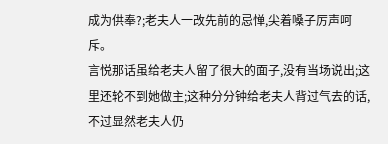成为供奉?;老夫人一改先前的忌惮,尖着嗓子厉声呵斥。
言悦那话虽给老夫人留了很大的面子,没有当场说出;这里还轮不到她做主;这种分分钟给老夫人背过气去的话,不过显然老夫人仍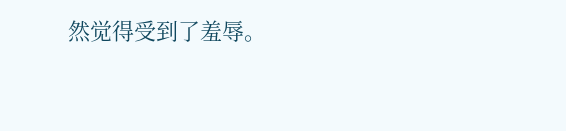然觉得受到了羞辱。